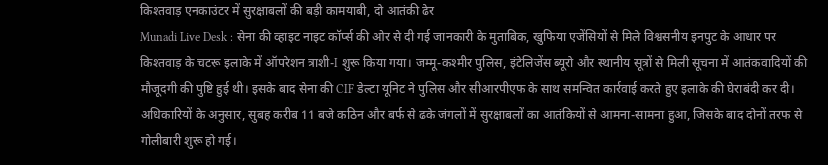किश्तवाड़ एनकाउंटर में सुरक्षाबलों की बड़ी कामयाबी, दो आतंकी ढेर
Munadi Live Desk : सेना की व्हाइट नाइट कॉर्प्स की ओर से दी गई जानकारी के मुताबिक, खुफिया एजेंसियों से मिले विश्वसनीय इनपुट के आधार पर किश्तवाड़ के चटरू इलाके में ऑपरेशन त्राशी-I शुरू किया गया। जम्मू-कश्मीर पुलिस, इंटेलिजेंस ब्यूरो और स्थानीय सूत्रों से मिली सूचना में आतंकवादियों की मौजूदगी की पुष्टि हुई थी। इसके बाद सेना की CIF डेल्टा यूनिट ने पुलिस और सीआरपीएफ के साथ समन्वित कार्रवाई करते हुए इलाके की घेराबंदी कर दी।
अधिकारियों के अनुसार, सुबह करीब 11 बजे कठिन और बर्फ से ढके जंगलों में सुरक्षाबलों का आतंकियों से आमना-सामना हुआ, जिसके बाद दोनों तरफ से गोलीबारी शुरू हो गई।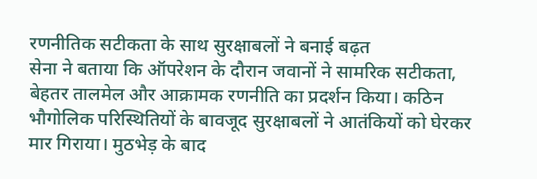रणनीतिक सटीकता के साथ सुरक्षाबलों ने बनाई बढ़त
सेना ने बताया कि ऑपरेशन के दौरान जवानों ने सामरिक सटीकता, बेहतर तालमेल और आक्रामक रणनीति का प्रदर्शन किया। कठिन भौगोलिक परिस्थितियों के बावजूद सुरक्षाबलों ने आतंकियों को घेरकर मार गिराया। मुठभेड़ के बाद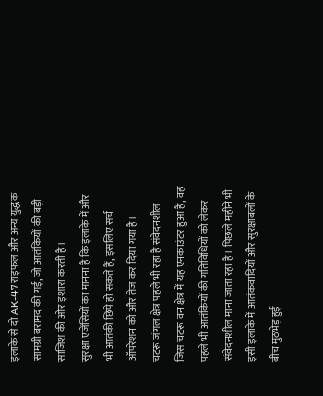इलाके से दो AK-47 राइफल और अन्य युद्धक सामग्री बरामद की गई, जो आतंकियों की बड़ी साजिश की ओर इशारा करती है।
सुरक्षा एजेंसियों का मानना है कि इलाके में और भी आतंकी छिपे हो सकते हैं, इसलिए सर्च ऑपरेशन को और तेज कर दिया गया है।
चटरू जंगल क्षेत्र पहले भी रहा है संवेदनशील
जिस चटरू वन क्षेत्र में यह एनकाउंटर हुआ है, वह पहले भी आतंकियों की गतिविधियों को लेकर संवेदनशील माना जाता रहा है। पिछले महीने भी इसी इलाके में आतंकवादियों और सुरक्षाबलों के बीच मुठभेड़ हुई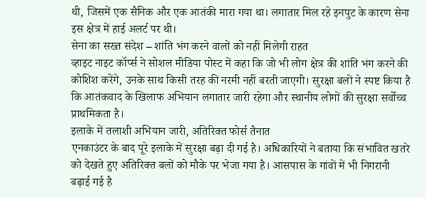थी, जिसमें एक सैनिक और एक आतंकी मारा गया था। लगातार मिल रहे इनपुट के कारण सेना इस क्षेत्र में हाई अलर्ट पर थी।
सेना का सख्त संदेश – शांति भंग करने वालों को नहीं मिलेगी राहत
व्हाइट नाइट कॉर्प्स ने सोशल मीडिया पोस्ट में कहा कि जो भी लोग क्षेत्र की शांति भंग करने की कोशिश करेंगे, उनके साथ किसी तरह की नरमी नहीं बरती जाएगी। सुरक्षा बलों ने स्पष्ट किया है कि आतंकवाद के खिलाफ अभियान लगातार जारी रहेगा और स्थानीय लोगों की सुरक्षा सर्वोच्च प्राथमिकता है।
इलाके में तलाशी अभियान जारी, अतिरिक्त फोर्स तैनात
एनकाउंटर के बाद पूरे इलाके में सुरक्षा बढ़ा दी गई है। अधिकारियों ने बताया कि संभावित खतरे को देखते हुए अतिरिक्त बलों को मौके पर भेजा गया है। आसपास के गांवों में भी निगरानी बढ़ाई गई है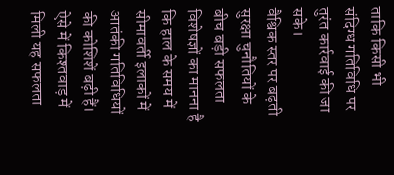ताकि किसी भी संदिग्ध गतिविधि पर तुरंत कार्रवाई की जा सके।
वैश्विक स्तर पर बढ़ती सुरक्षा चुनौतियों के बीच बड़ी सफलता
विशेषज्ञों का मानना है कि हाल के समय में सीमावर्ती इलाकों में आतंकी गतिविधियों की कोशिशें बढ़ी हैं। ऐसे में किश्तवाड़ में मिली यह सफलता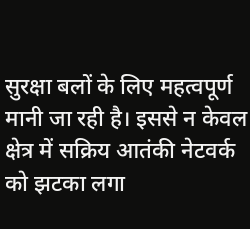सुरक्षा बलों के लिए महत्वपूर्ण मानी जा रही है। इससे न केवल क्षेत्र में सक्रिय आतंकी नेटवर्क को झटका लगा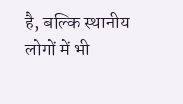है, बल्कि स्थानीय लोगों में भी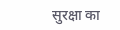सुरक्षा का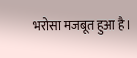भरोसा मजबूत हुआ है।